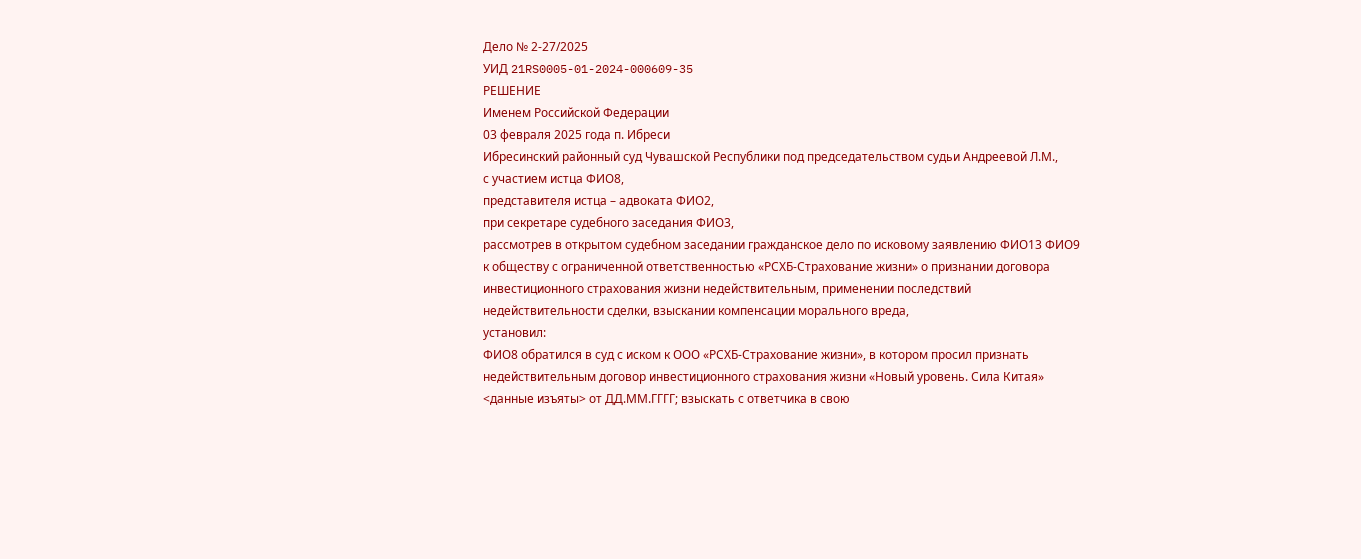Дело № 2-27/2025
УИД 21RS0005-01-2024-000609-35
РЕШЕНИЕ
Именем Российской Федерации
03 февраля 2025 года п. Ибреси
Ибресинский районный суд Чувашской Республики под председательством судьи Андреевой Л.М.,
с участием истца ФИО8,
представителя истца – адвоката ФИО2,
при секретаре судебного заседания ФИО3,
рассмотрев в открытом судебном заседании гражданское дело по исковому заявлению ФИО13 ФИО9 к обществу с ограниченной ответственностью «РСХБ-Страхование жизни» о признании договора инвестиционного страхования жизни недействительным, применении последствий недействительности сделки, взыскании компенсации морального вреда,
установил:
ФИО8 обратился в суд с иском к ООО «РСХБ-Страхование жизни», в котором просил признать недействительным договор инвестиционного страхования жизни «Новый уровень. Сила Китая» <данные изъяты> от ДД.ММ.ГГГГ; взыскать с ответчика в свою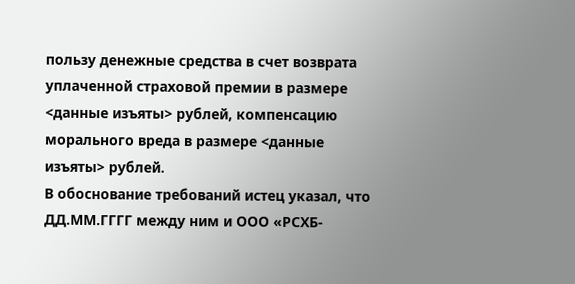пользу денежные средства в счет возврата уплаченной страховой премии в размере <данные изъяты> рублей, компенсацию морального вреда в размере <данные изъяты> рублей.
В обоснование требований истец указал, что ДД.ММ.ГГГГ между ним и ООО «РСХБ-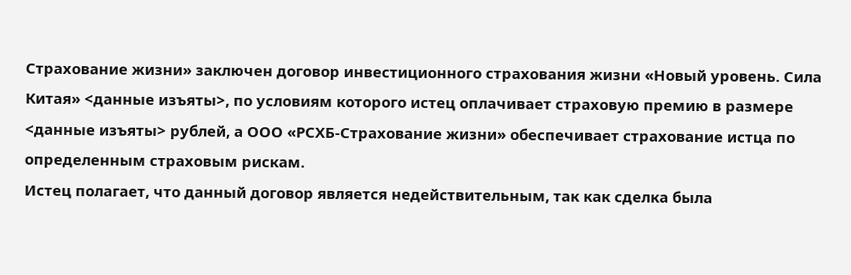Страхование жизни» заключен договор инвестиционного страхования жизни «Новый уровень. Сила Китая» <данные изъяты>, по условиям которого истец оплачивает страховую премию в размере <данные изъяты> рублей, а ООО «РСХБ-Страхование жизни» обеспечивает страхование истца по определенным страховым рискам.
Истец полагает, что данный договор является недействительным, так как сделка была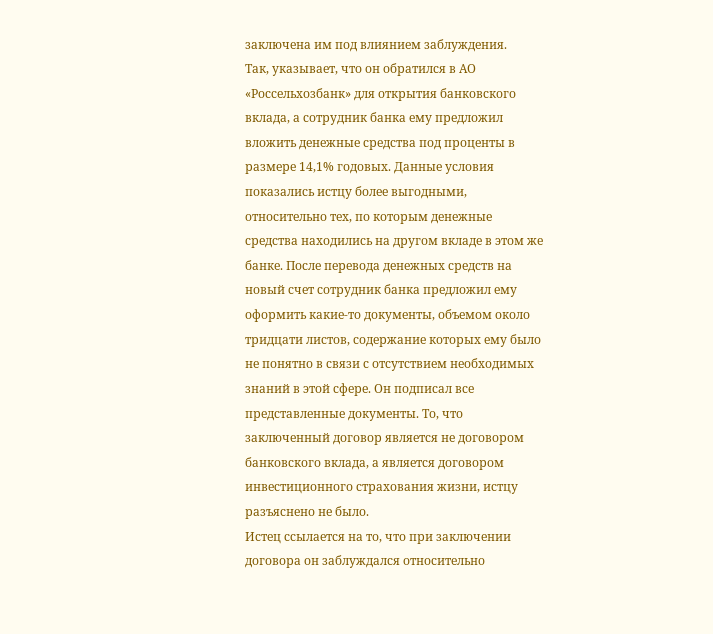заключена им под влиянием заблуждения.
Так, указывает, что он обратился в АО «Россельхозбанк» для открытия банковского вклада, а сотрудник банка ему предложил вложить денежные средства под проценты в размере 14,1% годовых. Данные условия показались истцу более выгодными, относительно тех, по которым денежные средства находились на другом вкладе в этом же банке. После перевода денежных средств на новый счет сотрудник банка предложил ему оформить какие-то документы, объемом около тридцати листов, содержание которых ему было не понятно в связи с отсутствием необходимых знаний в этой сфере. Он подписал все представленные документы. То, что заключенный договор является не договором банковского вклада, а является договором инвестиционного страхования жизни, истцу разъяснено не было.
Истец ссылается на то, что при заключении договора он заблуждался относительно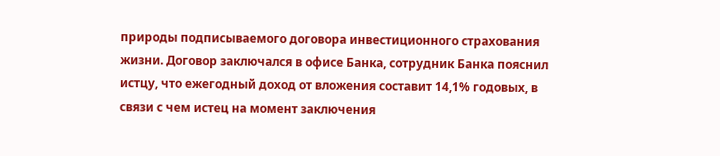природы подписываемого договора инвестиционного страхования жизни. Договор заключался в офисе Банка, сотрудник Банка пояснил истцу, что ежегодный доход от вложения составит 14,1% годовых, в связи с чем истец на момент заключения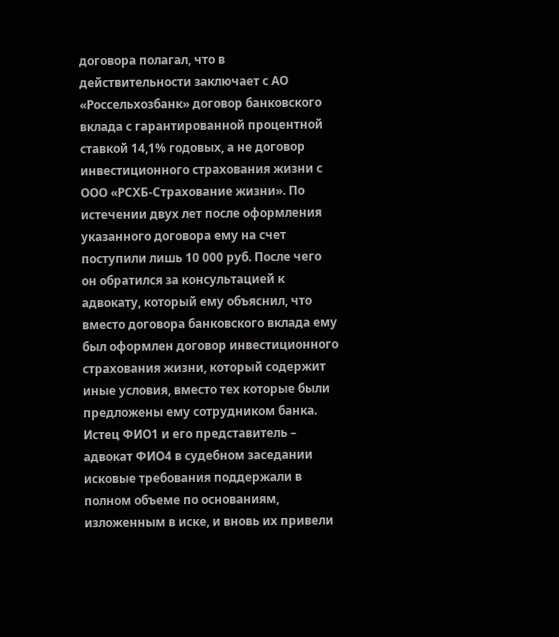договора полагал, что в действительности заключает с АО «Россельхозбанк» договор банковского вклада с гарантированной процентной ставкой 14,1% годовых, а не договор инвестиционного страхования жизни с ООО «РСХБ-Страхование жизни». По истечении двух лет после оформления указанного договора ему на счет поступили лишь 10 000 руб. После чего он обратился за консультацией к адвокату, который ему объяснил, что вместо договора банковского вклада ему был оформлен договор инвестиционного страхования жизни, который содержит иные условия, вместо тех которые были предложены ему сотрудником банка.
Истец ФИО1 и его представитель – адвокат ФИО4 в судебном заседании исковые требования поддержали в полном объеме по основаниям, изложенным в иске, и вновь их привели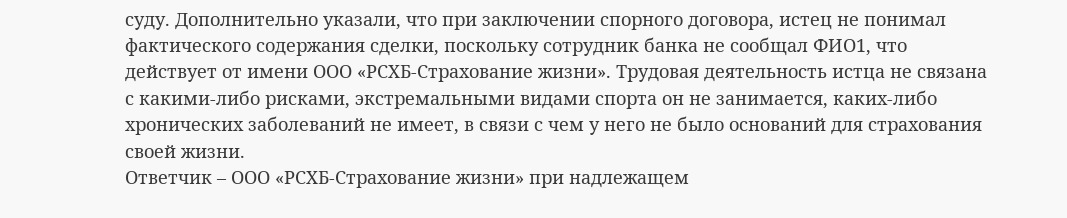суду. Дополнительно указали, что при заключении спорного договора, истец не понимал фактического содержания сделки, поскольку сотрудник банка не сообщал ФИО1, что действует от имени ООО «РСХБ-Страхование жизни». Трудовая деятельность истца не связана с какими-либо рисками, экстремальными видами спорта он не занимается, каких-либо хронических заболеваний не имеет, в связи с чем у него не было оснований для страхования своей жизни.
Ответчик – ООО «РСХБ-Страхование жизни» при надлежащем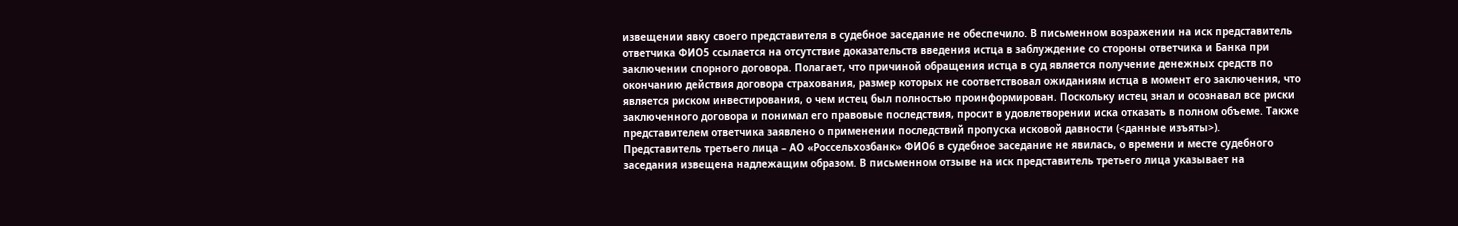извещении явку своего представителя в судебное заседание не обеспечило. В письменном возражении на иск представитель ответчика ФИО5 ссылается на отсутствие доказательств введения истца в заблуждение со стороны ответчика и Банка при заключении спорного договора. Полагает, что причиной обращения истца в суд является получение денежных средств по окончанию действия договора страхования, размер которых не соответствовал ожиданиям истца в момент его заключения, что является риском инвестирования, о чем истец был полностью проинформирован. Поскольку истец знал и осознавал все риски заключенного договора и понимал его правовые последствия, просит в удовлетворении иска отказать в полном объеме. Также представителем ответчика заявлено о применении последствий пропуска исковой давности (<данные изъяты>).
Представитель третьего лица – АО «Россельхозбанк» ФИО6 в судебное заседание не явилась, о времени и месте судебного заседания извещена надлежащим образом. В письменном отзыве на иск представитель третьего лица указывает на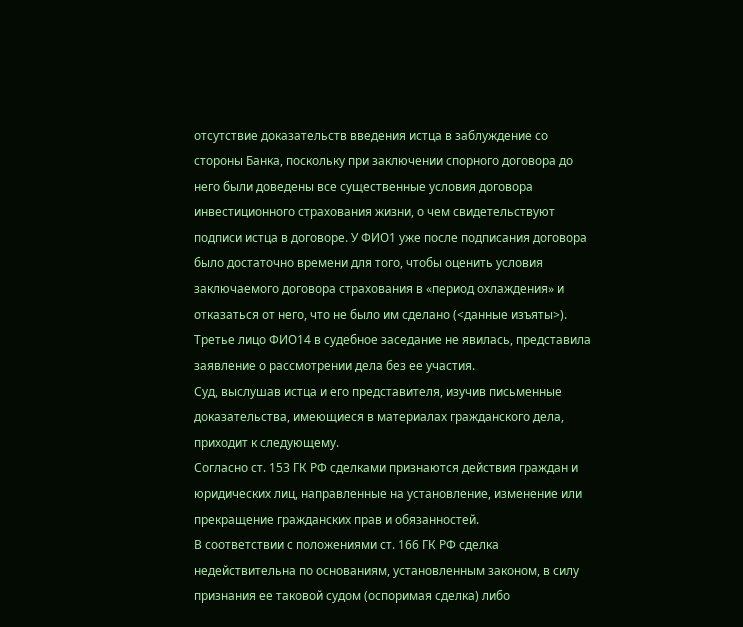отсутствие доказательств введения истца в заблуждение со стороны Банка, поскольку при заключении спорного договора до него были доведены все существенные условия договора инвестиционного страхования жизни, о чем свидетельствуют подписи истца в договоре. У ФИО1 уже после подписания договора было достаточно времени для того, чтобы оценить условия заключаемого договора страхования в «период охлаждения» и отказаться от него, что не было им сделано (<данные изъяты>).
Третье лицо ФИО14 в судебное заседание не явилась, представила заявление о рассмотрении дела без ее участия.
Суд, выслушав истца и его представителя, изучив письменные доказательства, имеющиеся в материалах гражданского дела, приходит к следующему.
Согласно ст. 153 ГК РФ сделками признаются действия граждан и юридических лиц, направленные на установление, изменение или прекращение гражданских прав и обязанностей.
В соответствии с положениями ст. 166 ГК РФ сделка недействительна по основаниям, установленным законом, в силу признания ее таковой судом (оспоримая сделка) либо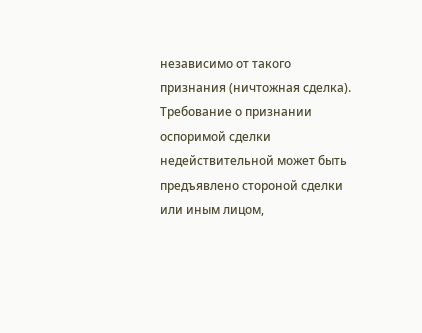независимо от такого признания (ничтожная сделка).
Требование о признании оспоримой сделки недействительной может быть предъявлено стороной сделки или иным лицом,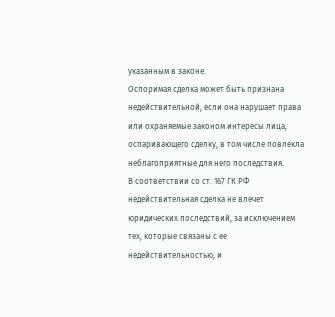указанным в законе.
Оспоримая сделка может быть признана недействительной, если она нарушает права или охраняемые законом интересы лица, оспаривающего сделку, в том числе повлекла неблагоприятные для него последствия.
В соответствии со ст. 167 ГК РФ недействительная сделка не влечет юридических последствий, за исключением тех, которые связаны с ее недействительностью, и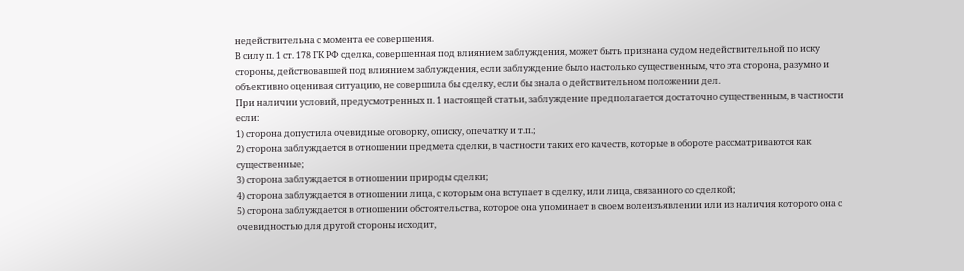недействительна с момента ее совершения.
В силу п. 1 ст. 178 ГК РФ сделка, совершенная под влиянием заблуждения, может быть признана судом недействительной по иску стороны, действовавшей под влиянием заблуждения, если заблуждение было настолько существенным, что эта сторона, разумно и объективно оценивая ситуацию, не совершила бы сделку, если бы знала о действительном положении дел.
При наличии условий, предусмотренных п. 1 настоящей статьи, заблуждение предполагается достаточно существенным, в частности если:
1) сторона допустила очевидные оговорку, описку, опечатку и т.п.;
2) сторона заблуждается в отношении предмета сделки, в частности таких его качеств, которые в обороте рассматриваются как существенные;
3) сторона заблуждается в отношении природы сделки;
4) сторона заблуждается в отношении лица, с которым она вступает в сделку, или лица, связанного со сделкой;
5) сторона заблуждается в отношении обстоятельства, которое она упоминает в своем волеизъявлении или из наличия которого она с очевидностью для другой стороны исходит,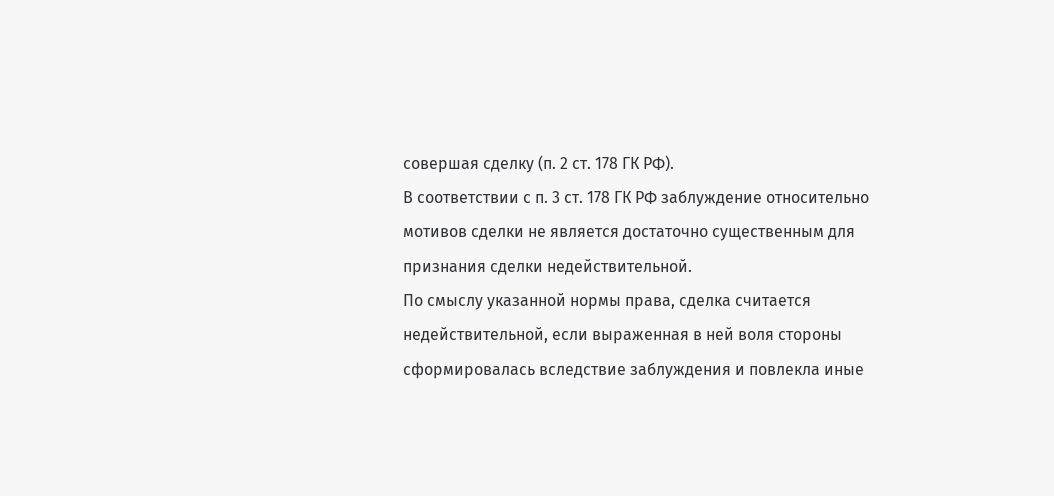совершая сделку (п. 2 ст. 178 ГК РФ).
В соответствии с п. 3 ст. 178 ГК РФ заблуждение относительно мотивов сделки не является достаточно существенным для признания сделки недействительной.
По смыслу указанной нормы права, сделка считается недействительной, если выраженная в ней воля стороны сформировалась вследствие заблуждения и повлекла иные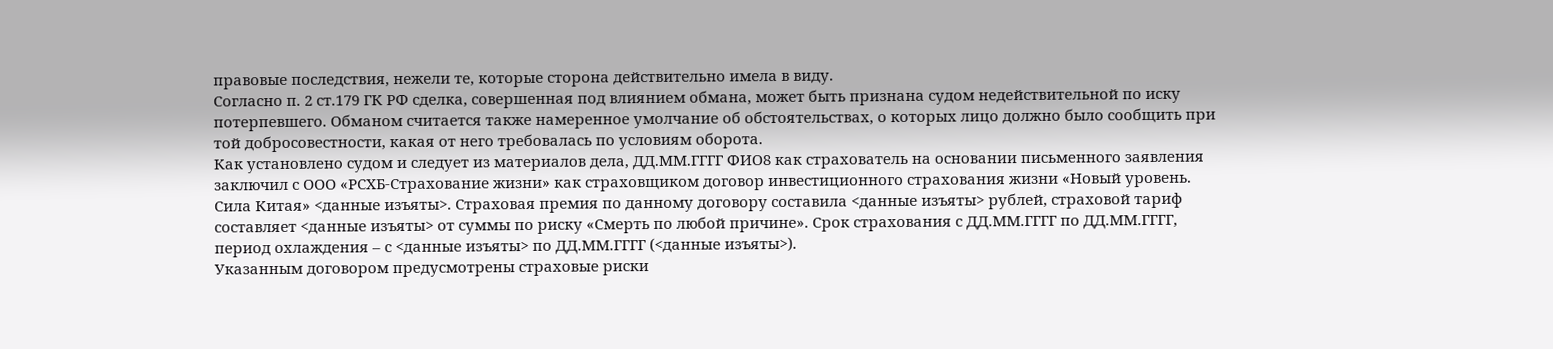правовые последствия, нежели те, которые сторона действительно имела в виду.
Согласно п. 2 ст.179 ГК РФ сделка, совершенная под влиянием обмана, может быть признана судом недействительной по иску потерпевшего. Обманом считается также намеренное умолчание об обстоятельствах, о которых лицо должно было сообщить при той добросовестности, какая от него требовалась по условиям оборота.
Как установлено судом и следует из материалов дела, ДД.ММ.ГГГГ ФИО8 как страхователь на основании письменного заявления заключил с ООО «РСХБ-Страхование жизни» как страховщиком договор инвестиционного страхования жизни «Новый уровень. Сила Китая» <данные изъяты>. Страховая премия по данному договору составила <данные изъяты> рублей, страховой тариф составляет <данные изъяты> от суммы по риску «Смерть по любой причине». Срок страхования с ДД.ММ.ГГГГ по ДД.ММ.ГГГГ, период охлаждения – с <данные изъяты> по ДД.ММ.ГГГГ (<данные изъяты>).
Указанным договором предусмотрены страховые риски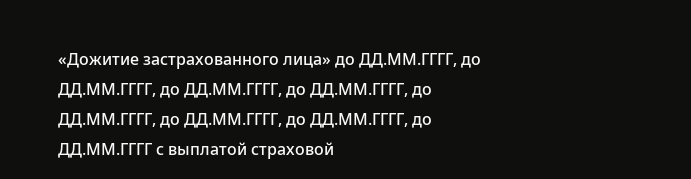«Дожитие застрахованного лица» до ДД.ММ.ГГГГ, до ДД.ММ.ГГГГ, до ДД.ММ.ГГГГ, до ДД.ММ.ГГГГ, до ДД.ММ.ГГГГ, до ДД.ММ.ГГГГ, до ДД.ММ.ГГГГ, до ДД.ММ.ГГГГ с выплатой страховой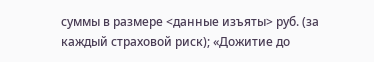суммы в размере <данные изъяты> руб. (за каждый страховой риск); «Дожитие до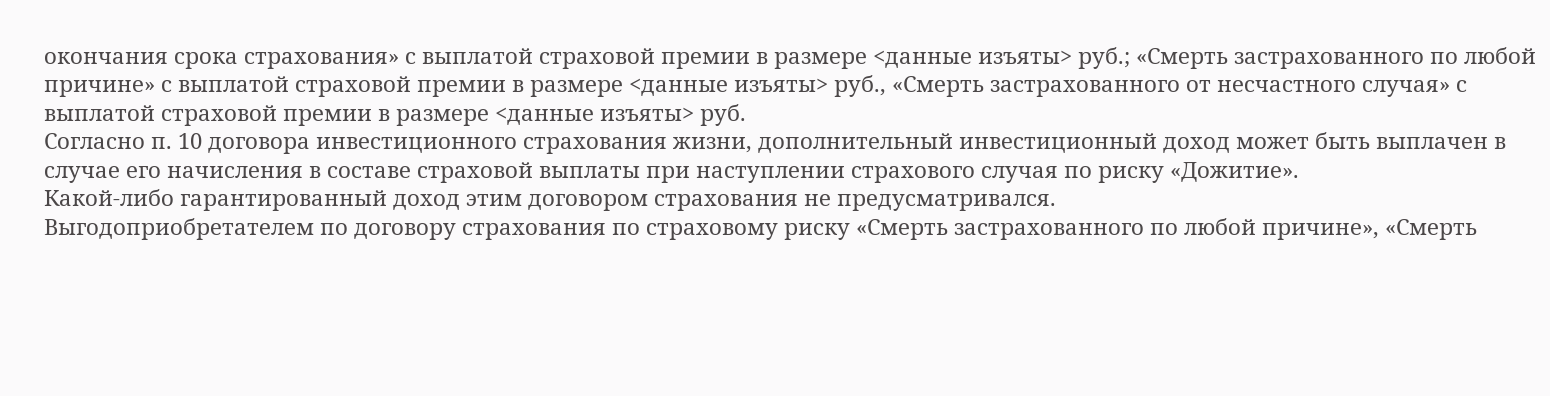окончания срока страхования» с выплатой страховой премии в размере <данные изъяты> руб.; «Смерть застрахованного по любой причине» с выплатой страховой премии в размере <данные изъяты> руб., «Смерть застрахованного от несчастного случая» с выплатой страховой премии в размере <данные изъяты> руб.
Согласно п. 10 договора инвестиционного страхования жизни, дополнительный инвестиционный доход может быть выплачен в случае его начисления в составе страховой выплаты при наступлении страхового случая по риску «Дожитие».
Какой-либо гарантированный доход этим договором страхования не предусматривался.
Выгодоприобретателем по договору страхования по страховому риску «Смерть застрахованного по любой причине», «Смерть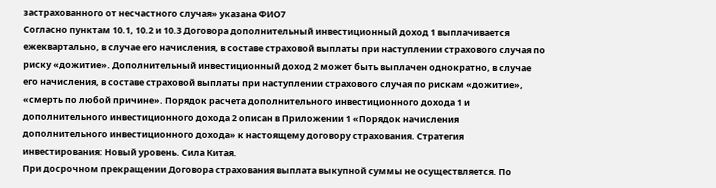застрахованного от несчастного случая» указана ФИО7
Согласно пунктам 10.1, 10.2 и 10.3 Договора дополнительный инвестиционный доход 1 выплачивается ежеквартально, в случае его начисления, в составе страховой выплаты при наступлении страхового случая по риску «дожитие». Дополнительный инвестиционный доход 2 может быть выплачен однократно, в случае его начисления, в составе страховой выплаты при наступлении страхового случая по рискам «дожитие», «смерть по любой причине». Порядок расчета дополнительного инвестиционного дохода 1 и дополнительного инвестиционного дохода 2 описан в Приложении 1 «Порядок начисления дополнительного инвестиционного дохода» к настоящему договору страхования. Стратегия инвестирования: Новый уровень. Сила Китая.
При досрочном прекращении Договора страхования выплата выкупной суммы не осуществляется. По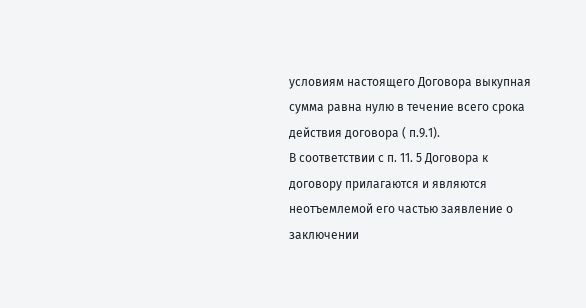условиям настоящего Договора выкупная сумма равна нулю в течение всего срока действия договора ( п.9.1).
В соответствии с п. 11. 5 Договора к договору прилагаются и являются неотъемлемой его частью заявление о заключении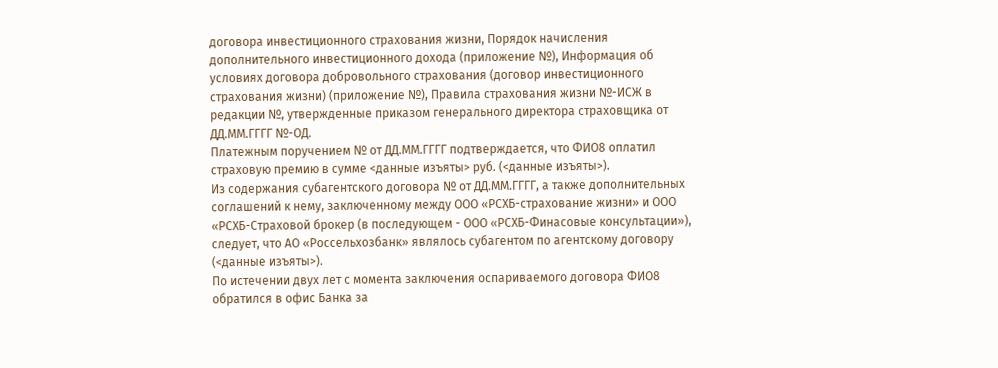договора инвестиционного страхования жизни, Порядок начисления дополнительного инвестиционного дохода (приложение №), Информация об условиях договора добровольного страхования (договор инвестиционного страхования жизни) (приложение №), Правила страхования жизни №-ИСЖ в редакции №, утвержденные приказом генерального директора страховщика от ДД.ММ.ГГГГ №-ОД.
Платежным поручением № от ДД.ММ.ГГГГ подтверждается, что ФИО8 оплатил страховую премию в сумме <данные изъяты> руб. (<данные изъяты>).
Из содержания субагентского договора № от ДД.ММ.ГГГГ, а также дополнительных соглашений к нему, заключенному между ООО «РСХБ-страхование жизни» и ООО «РСХБ-Страховой брокер (в последующем - ООО «РСХБ-Финасовые консультации»), следует, что АО «Россельхозбанк» являлось субагентом по агентскому договору (<данные изъяты>).
По истечении двух лет с момента заключения оспариваемого договора ФИО8 обратился в офис Банка за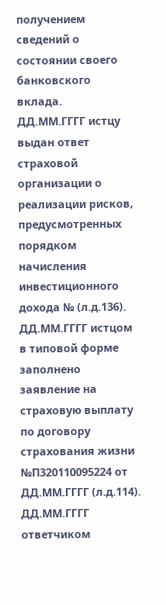получением сведений о состоянии своего банковского вклада.
ДД.ММ.ГГГГ истцу выдан ответ страховой организации о реализации рисков, предусмотренных порядком начисления инвестиционного дохода № (л.д.136).
ДД.ММ.ГГГГ истцом в типовой форме заполнено заявление на страховую выплату по договору страхования жизни №П320110095224 от ДД.ММ.ГГГГ (л.д.114).
ДД.ММ.ГГГГ ответчиком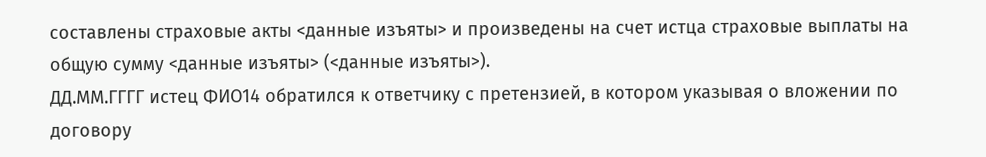составлены страховые акты <данные изъяты> и произведены на счет истца страховые выплаты на общую сумму <данные изъяты> (<данные изъяты>).
ДД.ММ.ГГГГ истец ФИО14 обратился к ответчику с претензией, в котором указывая о вложении по договору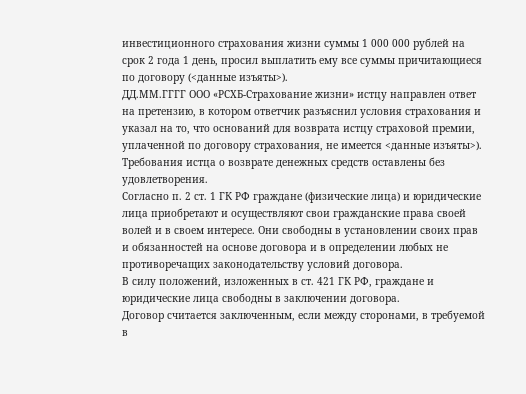инвестиционного страхования жизни суммы 1 000 000 рублей на срок 2 года 1 день, просил выплатить ему все суммы причитающиеся по договору (<данные изъяты>).
ДД.ММ.ГГГГ ООО «РСХБ-Страхование жизни» истцу направлен ответ на претензию, в котором ответчик разъяснил условия страхования и указал на то, что оснований для возврата истцу страховой премии, уплаченной по договору страхования, не имеется <данные изъяты>).
Требования истца о возврате денежных средств оставлены без удовлетворения.
Согласно п. 2 ст. 1 ГК РФ граждане (физические лица) и юридические лица приобретают и осуществляют свои гражданские права своей волей и в своем интересе. Они свободны в установлении своих прав и обязанностей на основе договора и в определении любых не противоречащих законодательству условий договора.
В силу положений, изложенных в ст. 421 ГК РФ, граждане и юридические лица свободны в заключении договора.
Договор считается заключенным, если между сторонами, в требуемой в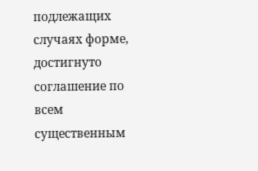подлежащих случаях форме, достигнуто соглашение по всем существенным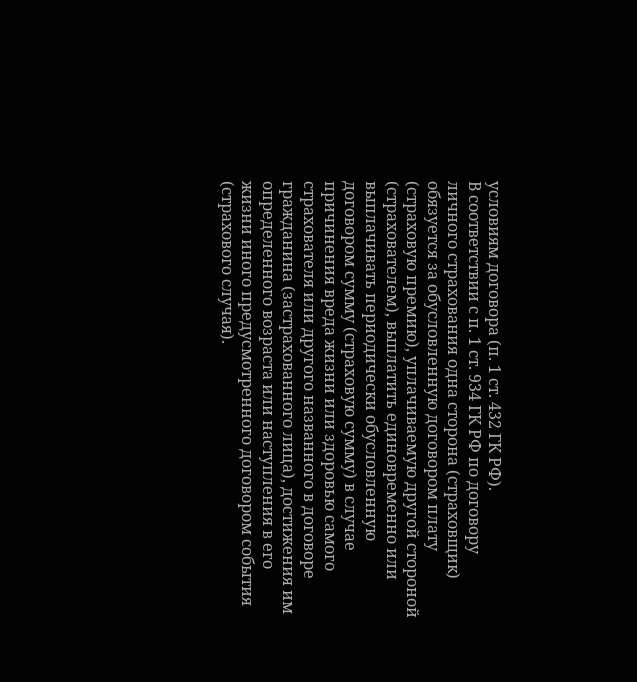условиям договора (п. 1 ст. 432 ГК РФ).
В соответствии с п. 1 ст. 934 ГК РФ по договору личного страхования одна сторона (страховщик) обязуется за обусловленную договором плату (страховую премию), уплачиваемую другой стороной (страхователем), выплатить единовременно или выплачивать периодически обусловленную договором сумму (страховую сумму) в случае причинения вреда жизни или здоровью самого страхователя или другого названного в договоре гражданина (застрахованного лица), достижения им определенного возраста или наступления в его жизни иного предусмотренного договором события (страхового случая).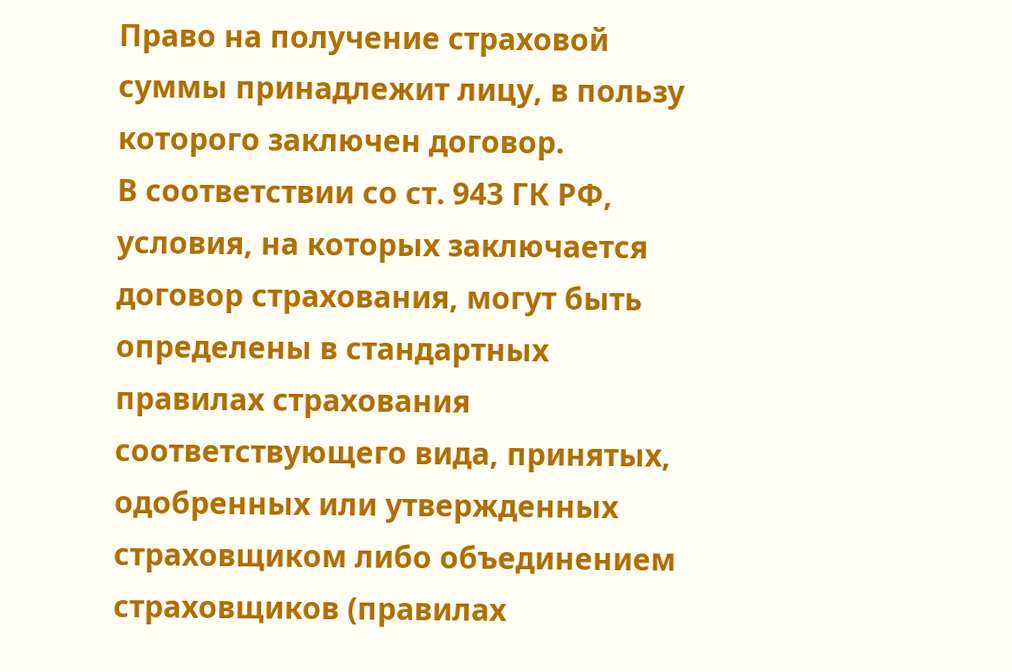Право на получение страховой суммы принадлежит лицу, в пользу которого заключен договор.
В соответствии со ст. 943 ГК РФ, условия, на которых заключается договор страхования, могут быть определены в стандартных правилах страхования соответствующего вида, принятых, одобренных или утвержденных страховщиком либо объединением страховщиков (правилах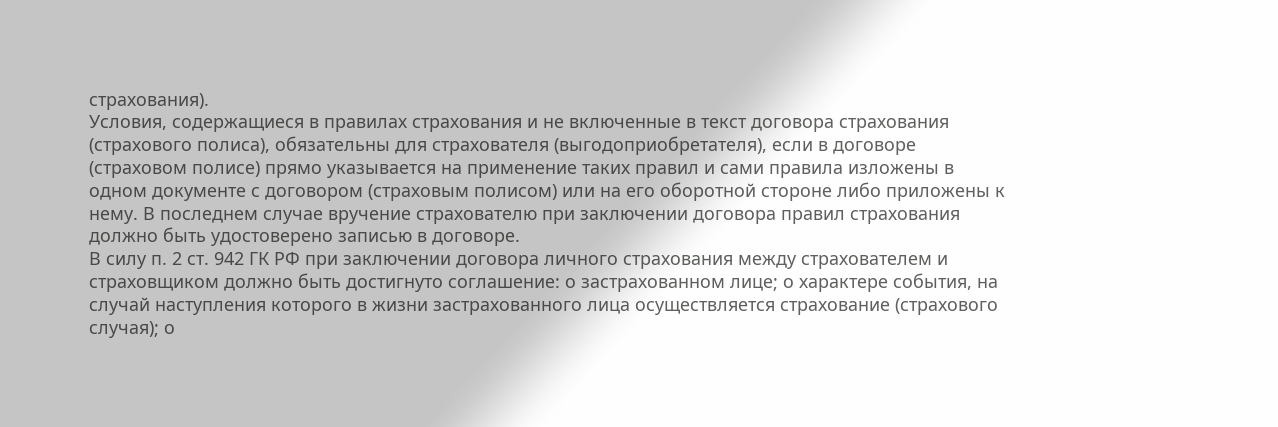страхования).
Условия, содержащиеся в правилах страхования и не включенные в текст договора страхования (страхового полиса), обязательны для страхователя (выгодоприобретателя), если в договоре (страховом полисе) прямо указывается на применение таких правил и сами правила изложены в одном документе с договором (страховым полисом) или на его оборотной стороне либо приложены к нему. В последнем случае вручение страхователю при заключении договора правил страхования должно быть удостоверено записью в договоре.
В силу п. 2 ст. 942 ГК РФ при заключении договора личного страхования между страхователем и страховщиком должно быть достигнуто соглашение: о застрахованном лице; о характере события, на случай наступления которого в жизни застрахованного лица осуществляется страхование (страхового случая); о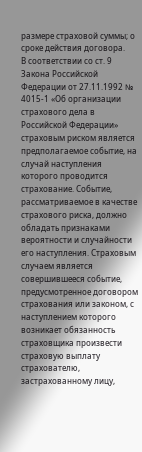размере страховой суммы; о сроке действия договора.
В соответствии со ст. 9 Закона Российской Федерации от 27.11.1992 № 4015-1 «Об организации страхового дела в Российской Федерации» страховым риском является предполагаемое событие, на случай наступления которого проводится страхование. Событие, рассматриваемое в качестве страхового риска, должно обладать признаками вероятности и случайности его наступления. Страховым случаем является совершившееся событие, предусмотренное договором страхования или законом, с наступлением которого возникает обязанность страховщика произвести страховую выплату страхователю, застрахованному лицу,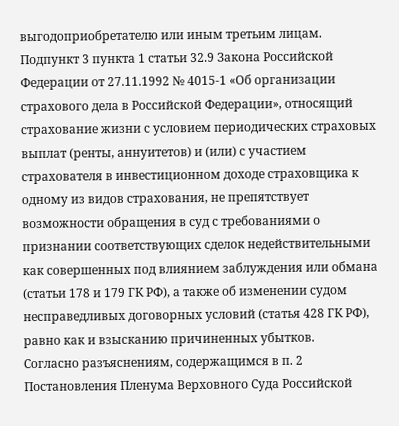выгодоприобретателю или иным третьим лицам.
Подпункт 3 пункта 1 статьи 32.9 Закона Российской Федерации от 27.11.1992 № 4015-1 «Об организации страхового дела в Российской Федерации», относящий страхование жизни с условием периодических страховых выплат (ренты, аннуитетов) и (или) с участием страхователя в инвестиционном доходе страховщика к одному из видов страхования, не препятствует возможности обращения в суд с требованиями о признании соответствующих сделок недействительными как совершенных под влиянием заблуждения или обмана (статьи 178 и 179 ГК РФ), а также об изменении судом несправедливых договорных условий (статья 428 ГК РФ), равно как и взысканию причиненных убытков.
Согласно разъяснениям, содержащимся в п. 2 Постановления Пленума Верховного Суда Российской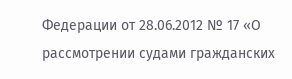Федерации от 28.06.2012 № 17 «О рассмотрении судами гражданских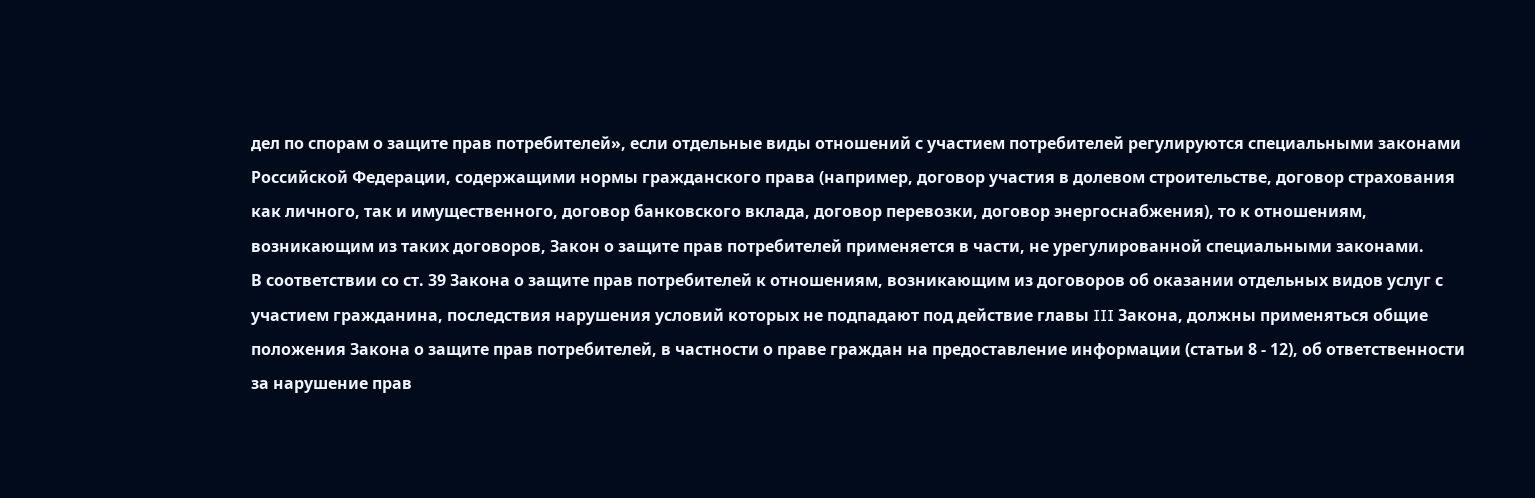дел по спорам о защите прав потребителей», если отдельные виды отношений с участием потребителей регулируются специальными законами Российской Федерации, содержащими нормы гражданского права (например, договор участия в долевом строительстве, договор страхования как личного, так и имущественного, договор банковского вклада, договор перевозки, договор энергоснабжения), то к отношениям, возникающим из таких договоров, Закон о защите прав потребителей применяется в части, не урегулированной специальными законами.
В соответствии со ст. 39 Закона о защите прав потребителей к отношениям, возникающим из договоров об оказании отдельных видов услуг с участием гражданина, последствия нарушения условий которых не подпадают под действие главы III Закона, должны применяться общие положения Закона о защите прав потребителей, в частности о праве граждан на предоставление информации (статьи 8 - 12), об ответственности за нарушение прав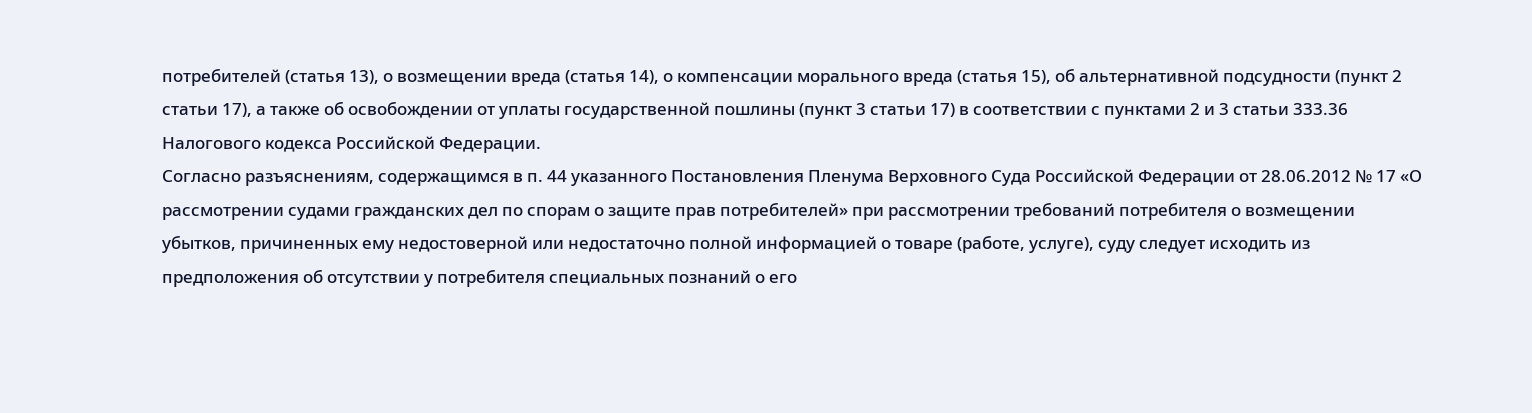потребителей (статья 13), о возмещении вреда (статья 14), о компенсации морального вреда (статья 15), об альтернативной подсудности (пункт 2 статьи 17), а также об освобождении от уплаты государственной пошлины (пункт 3 статьи 17) в соответствии с пунктами 2 и 3 статьи 333.36 Налогового кодекса Российской Федерации.
Согласно разъяснениям, содержащимся в п. 44 указанного Постановления Пленума Верховного Суда Российской Федерации от 28.06.2012 № 17 «О рассмотрении судами гражданских дел по спорам о защите прав потребителей» при рассмотрении требований потребителя о возмещении убытков, причиненных ему недостоверной или недостаточно полной информацией о товаре (работе, услуге), суду следует исходить из предположения об отсутствии у потребителя специальных познаний о его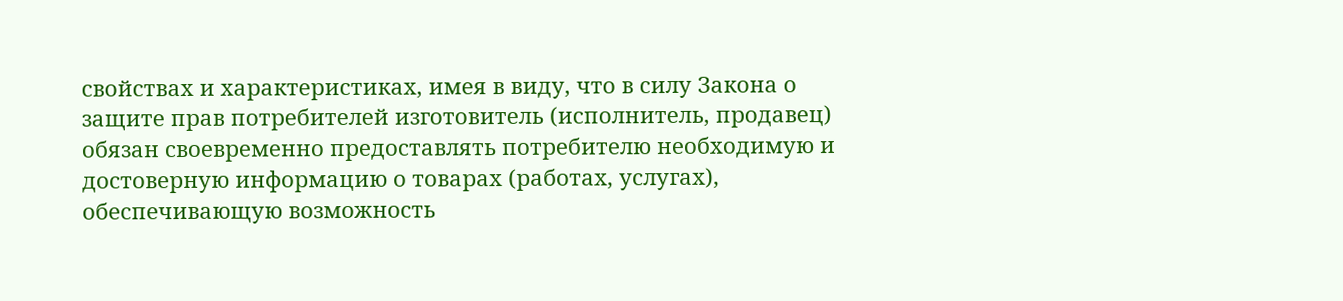свойствах и характеристиках, имея в виду, что в силу Закона о защите прав потребителей изготовитель (исполнитель, продавец) обязан своевременно предоставлять потребителю необходимую и достоверную информацию о товарах (работах, услугах), обеспечивающую возможность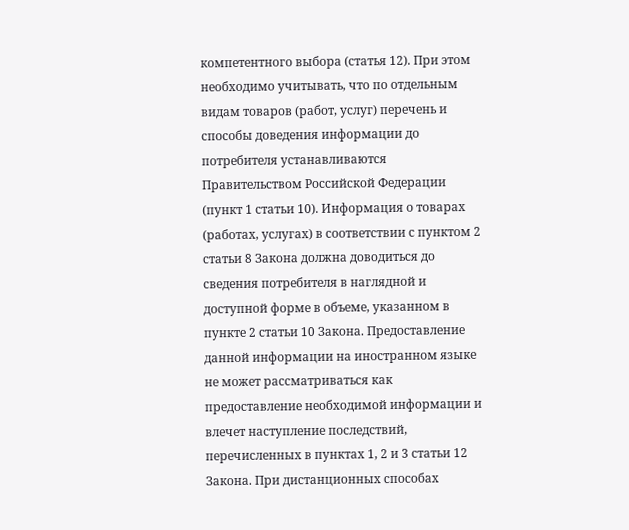компетентного выбора (статья 12). При этом необходимо учитывать, что по отдельным видам товаров (работ, услуг) перечень и способы доведения информации до потребителя устанавливаются Правительством Российской Федерации (пункт 1 статьи 10). Информация о товарах (работах, услугах) в соответствии с пунктом 2 статьи 8 Закона должна доводиться до сведения потребителя в наглядной и доступной форме в объеме, указанном в пункте 2 статьи 10 Закона. Предоставление данной информации на иностранном языке не может рассматриваться как предоставление необходимой информации и влечет наступление последствий, перечисленных в пунктах 1, 2 и 3 статьи 12 Закона. При дистанционных способах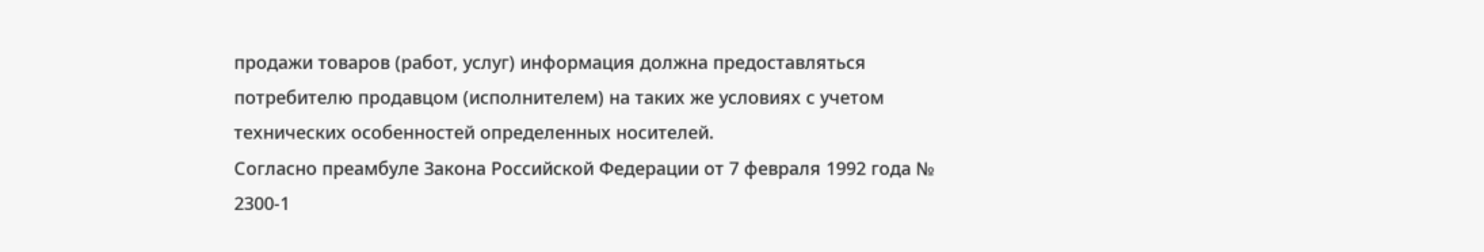продажи товаров (работ, услуг) информация должна предоставляться потребителю продавцом (исполнителем) на таких же условиях с учетом технических особенностей определенных носителей.
Согласно преамбуле Закона Российской Федерации от 7 февраля 1992 года № 2300-1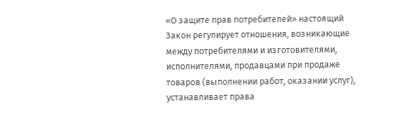«О защите прав потребителей» настоящий Закон регулирует отношения, возникающие между потребителями и изготовителями, исполнителями, продавцами при продаже товаров (выполнении работ, оказании услуг), устанавливает права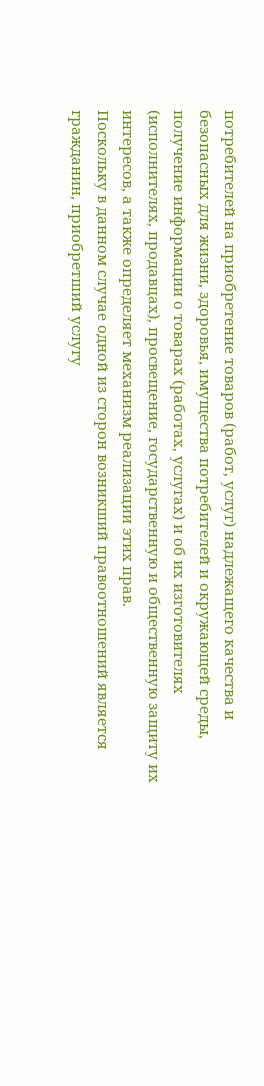потребителей на приобретение товаров (работ, услуг) надлежащего качества и безопасных для жизни, здоровья, имущества потребителей и окружающей среды, получение информации о товарах (работах, услугах) и об их изготовителях (исполнителях, продавцах), просвещение, государственную и общественную защиту их интересов, а также определяет механизм реализации этих прав.
Поскольку в данном случае одной из сторон возникший правоотношений является гражданин, приобретший услугу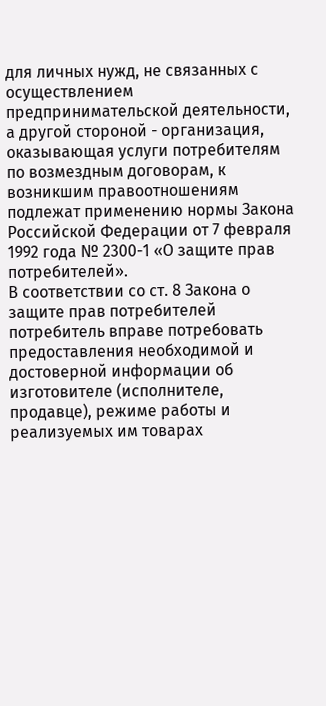для личных нужд, не связанных с осуществлением предпринимательской деятельности, а другой стороной - организация, оказывающая услуги потребителям по возмездным договорам, к возникшим правоотношениям подлежат применению нормы Закона Российской Федерации от 7 февраля 1992 года № 2300-1 «О защите прав потребителей».
В соответствии со ст. 8 Закона о защите прав потребителей потребитель вправе потребовать предоставления необходимой и достоверной информации об изготовителе (исполнителе, продавце), режиме работы и реализуемых им товарах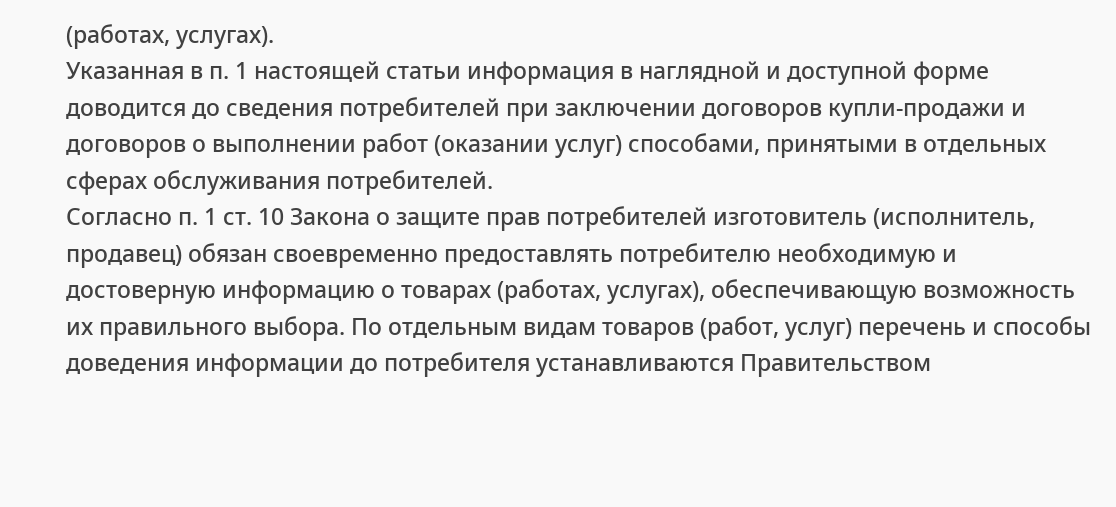(работах, услугах).
Указанная в п. 1 настоящей статьи информация в наглядной и доступной форме доводится до сведения потребителей при заключении договоров купли-продажи и договоров о выполнении работ (оказании услуг) способами, принятыми в отдельных сферах обслуживания потребителей.
Согласно п. 1 ст. 10 Закона о защите прав потребителей изготовитель (исполнитель, продавец) обязан своевременно предоставлять потребителю необходимую и достоверную информацию о товарах (работах, услугах), обеспечивающую возможность их правильного выбора. По отдельным видам товаров (работ, услуг) перечень и способы доведения информации до потребителя устанавливаются Правительством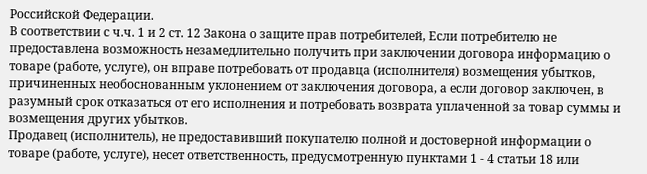Российской Федерации.
В соответствии с ч.ч. 1 и 2 ст. 12 Закона о защите прав потребителей, Если потребителю не предоставлена возможность незамедлительно получить при заключении договора информацию о товаре (работе, услуге), он вправе потребовать от продавца (исполнителя) возмещения убытков, причиненных необоснованным уклонением от заключения договора, а если договор заключен, в разумный срок отказаться от его исполнения и потребовать возврата уплаченной за товар суммы и возмещения других убытков.
Продавец (исполнитель), не предоставивший покупателю полной и достоверной информации о товаре (работе, услуге), несет ответственность, предусмотренную пунктами 1 - 4 статьи 18 или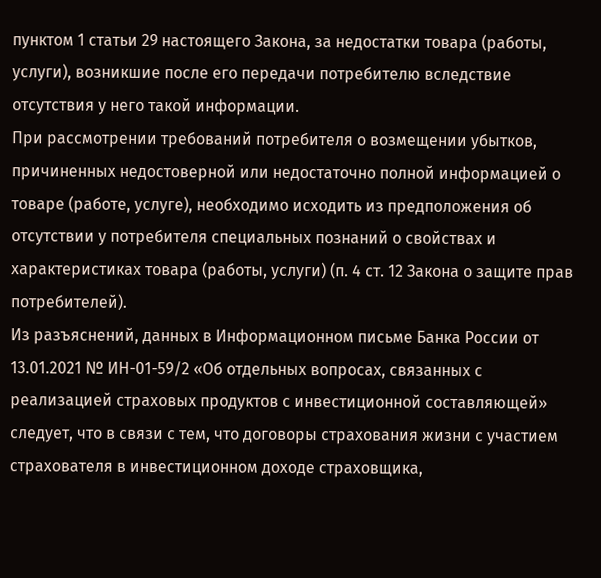пунктом 1 статьи 29 настоящего Закона, за недостатки товара (работы, услуги), возникшие после его передачи потребителю вследствие отсутствия у него такой информации.
При рассмотрении требований потребителя о возмещении убытков, причиненных недостоверной или недостаточно полной информацией о товаре (работе, услуге), необходимо исходить из предположения об отсутствии у потребителя специальных познаний о свойствах и характеристиках товара (работы, услуги) (п. 4 ст. 12 Закона о защите прав потребителей).
Из разъяснений, данных в Информационном письме Банка России от 13.01.2021 № ИН-01-59/2 «Об отдельных вопросах, связанных с реализацией страховых продуктов с инвестиционной составляющей» следует, что в связи с тем, что договоры страхования жизни с участием страхователя в инвестиционном доходе страховщика,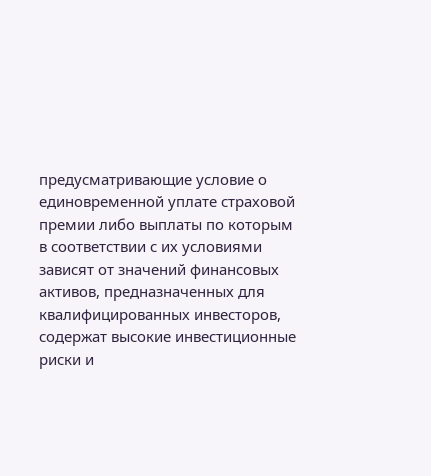предусматривающие условие о единовременной уплате страховой премии либо выплаты по которым в соответствии с их условиями зависят от значений финансовых активов, предназначенных для квалифицированных инвесторов, содержат высокие инвестиционные риски и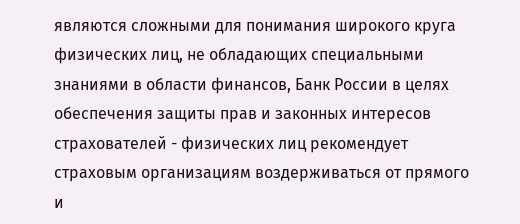являются сложными для понимания широкого круга физических лиц, не обладающих специальными знаниями в области финансов, Банк России в целях обеспечения защиты прав и законных интересов страхователей - физических лиц рекомендует страховым организациям воздерживаться от прямого и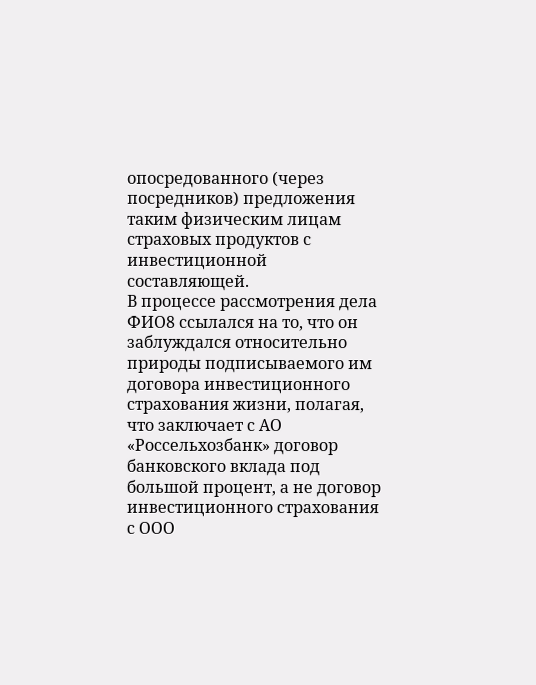опосредованного (через посредников) предложения таким физическим лицам страховых продуктов с инвестиционной составляющей.
В процессе рассмотрения дела ФИО8 ссылался на то, что он заблуждался относительно природы подписываемого им договора инвестиционного страхования жизни, полагая, что заключает с АО «Россельхозбанк» договор банковского вклада под большой процент, а не договор инвестиционного страхования с ООО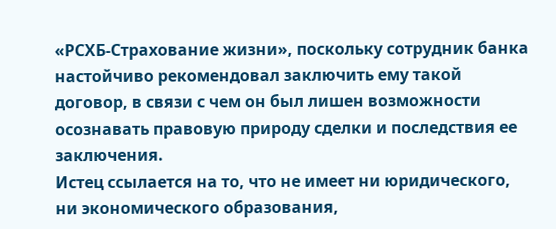«РСХБ-Страхование жизни», поскольку сотрудник банка настойчиво рекомендовал заключить ему такой договор, в связи с чем он был лишен возможности осознавать правовую природу сделки и последствия ее заключения.
Истец ссылается на то, что не имеет ни юридического, ни экономического образования,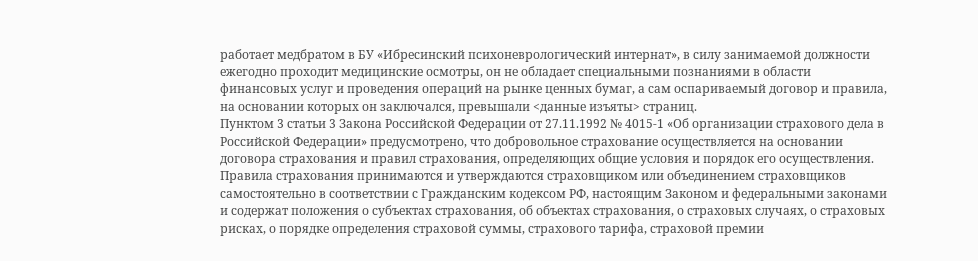работает медбратом в БУ «Ибресинский психоневрологический интернат», в силу занимаемой должности ежегодно проходит медицинские осмотры, он не обладает специальными познаниями в области финансовых услуг и проведения операций на рынке ценных бумаг, а сам оспариваемый договор и правила, на основании которых он заключался, превышали <данные изъяты> страниц.
Пунктом 3 статьи 3 Закона Российской Федерации от 27.11.1992 № 4015-1 «Об организации страхового дела в Российской Федерации» предусмотрено, что добровольное страхование осуществляется на основании договора страхования и правил страхования, определяющих общие условия и порядок его осуществления. Правила страхования принимаются и утверждаются страховщиком или объединением страховщиков самостоятельно в соответствии с Гражданским кодексом РФ, настоящим Законом и федеральными законами и содержат положения о субъектах страхования, об объектах страхования, о страховых случаях, о страховых рисках, о порядке определения страховой суммы, страхового тарифа, страховой премии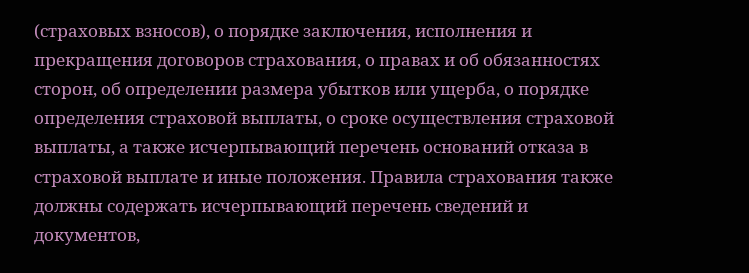(страховых взносов), о порядке заключения, исполнения и прекращения договоров страхования, о правах и об обязанностях сторон, об определении размера убытков или ущерба, о порядке определения страховой выплаты, о сроке осуществления страховой выплаты, а также исчерпывающий перечень оснований отказа в страховой выплате и иные положения. Правила страхования также должны содержать исчерпывающий перечень сведений и документов,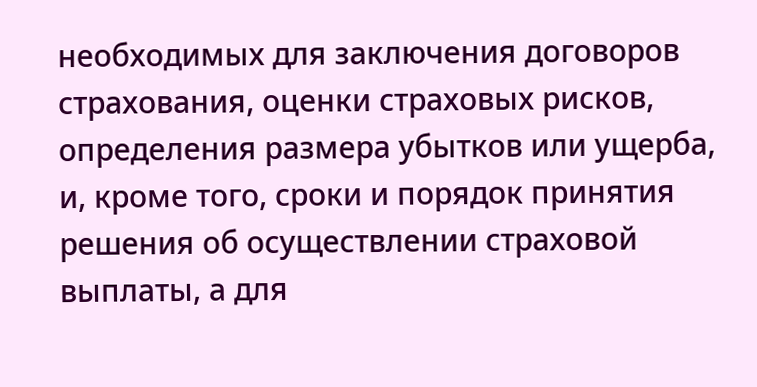необходимых для заключения договоров страхования, оценки страховых рисков, определения размера убытков или ущерба, и, кроме того, сроки и порядок принятия решения об осуществлении страховой выплаты, а для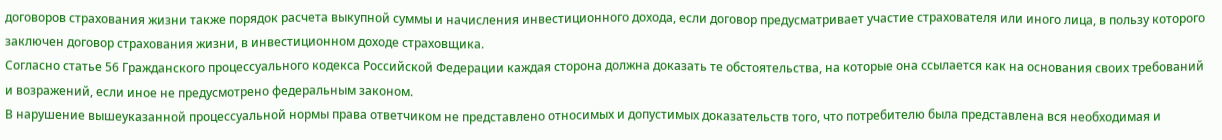договоров страхования жизни также порядок расчета выкупной суммы и начисления инвестиционного дохода, если договор предусматривает участие страхователя или иного лица, в пользу которого заключен договор страхования жизни, в инвестиционном доходе страховщика.
Согласно статье 56 Гражданского процессуального кодекса Российской Федерации каждая сторона должна доказать те обстоятельства, на которые она ссылается как на основания своих требований и возражений, если иное не предусмотрено федеральным законом.
В нарушение вышеуказанной процессуальной нормы права ответчиком не представлено относимых и допустимых доказательств того, что потребителю была представлена вся необходимая и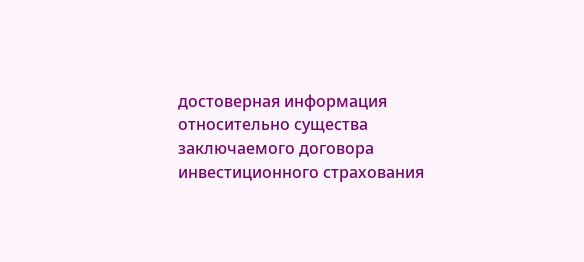достоверная информация относительно существа заключаемого договора инвестиционного страхования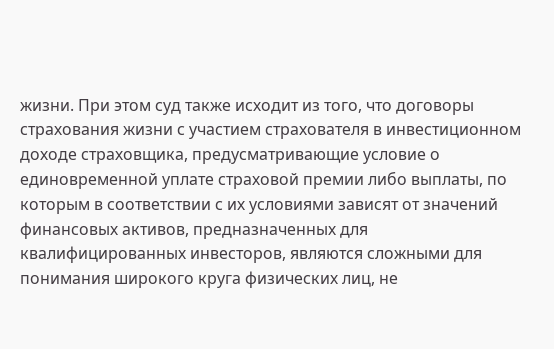жизни. При этом суд также исходит из того, что договоры страхования жизни с участием страхователя в инвестиционном доходе страховщика, предусматривающие условие о единовременной уплате страховой премии либо выплаты, по которым в соответствии с их условиями зависят от значений финансовых активов, предназначенных для квалифицированных инвесторов, являются сложными для понимания широкого круга физических лиц, не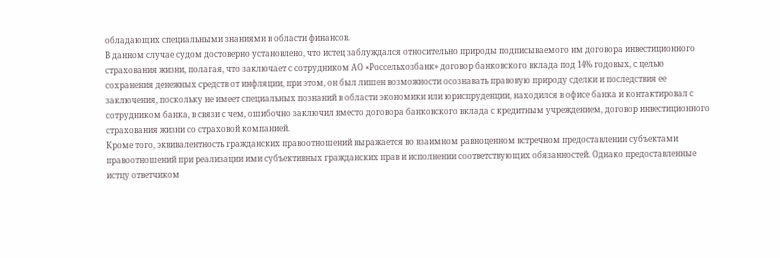обладающих специальными знаниями в области финансов.
В данном случае судом достоверно установлено, что истец заблуждался относительно природы подписываемого им договора инвестиционного страхования жизни, полагая, что заключает с сотрудником АО «Россельхозбанк» договор банковского вклада под 14% годовых, с целью сохранения денежных средств от инфляции, при этом, он был лишен возможности осознавать правовую природу сделки и последствия ее заключения, поскольку не имеет специальных познаний в области экономики или юриспруденции, находился в офисе банка и контактировал с сотрудником банка, в связи с чем, ошибочно заключил вместо договора банковского вклада с кредитным учреждением, договор инвестиционного страхования жизни со страховой компанией.
Кроме того, эквивалентность гражданских правоотношений выражается во взаимном равноценном встречном предоставлении субъектами правоотношений при реализации ими субъективных гражданских прав и исполнении соответствующих обязанностей. Однако предоставленные истцу ответчиком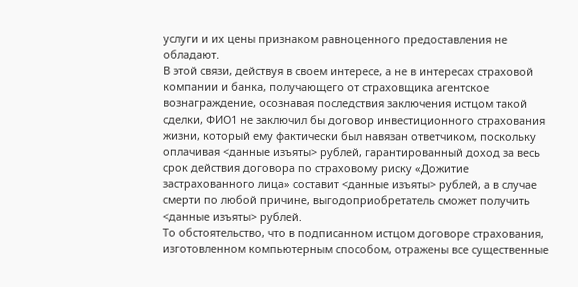услуги и их цены признаком равноценного предоставления не обладают.
В этой связи, действуя в своем интересе, а не в интересах страховой компании и банка, получающего от страховщика агентское вознаграждение, осознавая последствия заключения истцом такой сделки, ФИО1 не заключил бы договор инвестиционного страхования жизни, который ему фактически был навязан ответчиком, поскольку оплачивая <данные изъяты> рублей, гарантированный доход за весь срок действия договора по страховому риску «Дожитие застрахованного лица» составит <данные изъяты> рублей, а в случае смерти по любой причине, выгодоприобретатель сможет получить <данные изъяты> рублей.
То обстоятельство, что в подписанном истцом договоре страхования, изготовленном компьютерным способом, отражены все существенные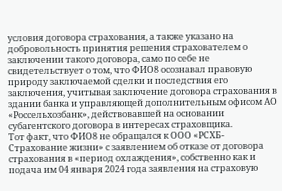условия договора страхования, а также указано на добровольность принятия решения страхователем о заключении такого договора, само по себе не свидетельствует о том, что ФИО8 осознавал правовую природу заключаемой сделки и последствия его заключения, учитывая заключение договора страхования в здании банка и управляющей дополнительным офисом АО «Россельхозбанк», действовавшей на основании субагентского договора в интересах страховщика.
Тот факт, что ФИО8 не обращался к ООО «РСХБ-Страхование жизни» с заявлением об отказе от договора страхования в «период охлаждения», собственно как и подача им 04 января 2024 года заявления на страховую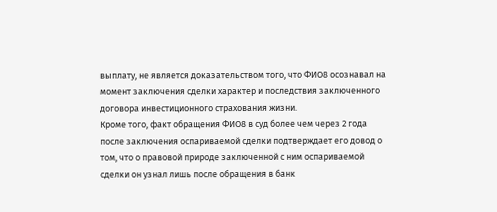выплату, не является доказательством того, что ФИО8 осознавал на момент заключения сделки характер и последствия заключенного договора инвестиционного страхования жизни.
Кроме того, факт обращения ФИО8 в суд более чем через 2 года после заключения оспариваемой сделки подтверждает его довод о том, что о правовой природе заключенной с ним оспариваемой сделки он узнал лишь после обращения в банк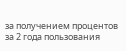за получением процентов за 2 года пользования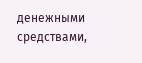денежными средствами,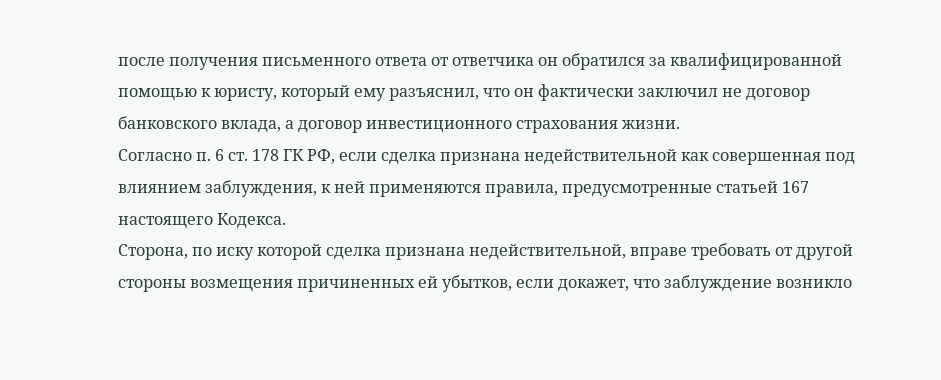после получения письменного ответа от ответчика он обратился за квалифицированной помощью к юристу, который ему разъяснил, что он фактически заключил не договор банковского вклада, а договор инвестиционного страхования жизни.
Согласно п. 6 ст. 178 ГК РФ, если сделка признана недействительной как совершенная под влиянием заблуждения, к ней применяются правила, предусмотренные статьей 167 настоящего Кодекса.
Сторона, по иску которой сделка признана недействительной, вправе требовать от другой стороны возмещения причиненных ей убытков, если докажет, что заблуждение возникло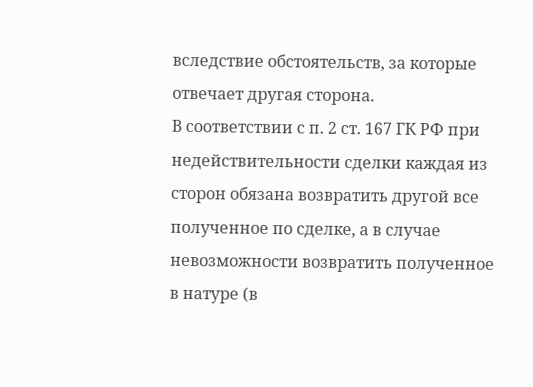вследствие обстоятельств, за которые отвечает другая сторона.
В соответствии с п. 2 ст. 167 ГК РФ при недействительности сделки каждая из сторон обязана возвратить другой все полученное по сделке, а в случае невозможности возвратить полученное в натуре (в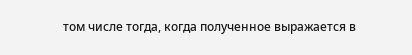том числе тогда, когда полученное выражается в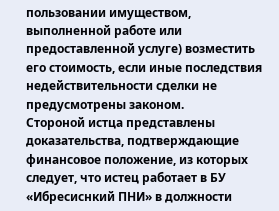пользовании имуществом, выполненной работе или предоставленной услуге) возместить его стоимость, если иные последствия недействительности сделки не предусмотрены законом.
Стороной истца представлены доказательства, подтверждающие финансовое положение, из которых следует, что истец работает в БУ «Ибресиснкий ПНИ» в должности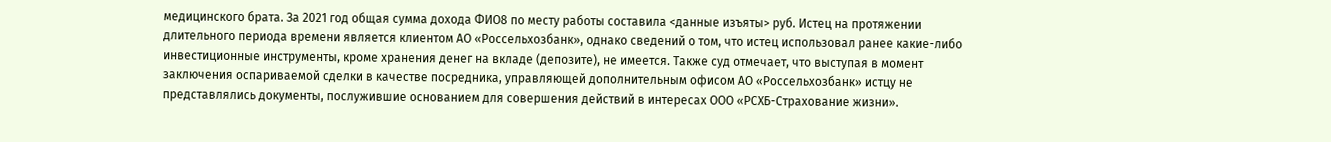медицинского брата. За 2021 год общая сумма дохода ФИО8 по месту работы составила <данные изъяты> руб. Истец на протяжении длительного периода времени является клиентом АО «Россельхозбанк», однако сведений о том, что истец использовал ранее какие-либо инвестиционные инструменты, кроме хранения денег на вкладе (депозите), не имеется. Также суд отмечает, что выступая в момент заключения оспариваемой сделки в качестве посредника, управляющей дополнительным офисом АО «Россельхозбанк» истцу не представлялись документы, послужившие основанием для совершения действий в интересах ООО «РСХБ-Страхование жизни».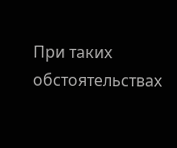При таких обстоятельствах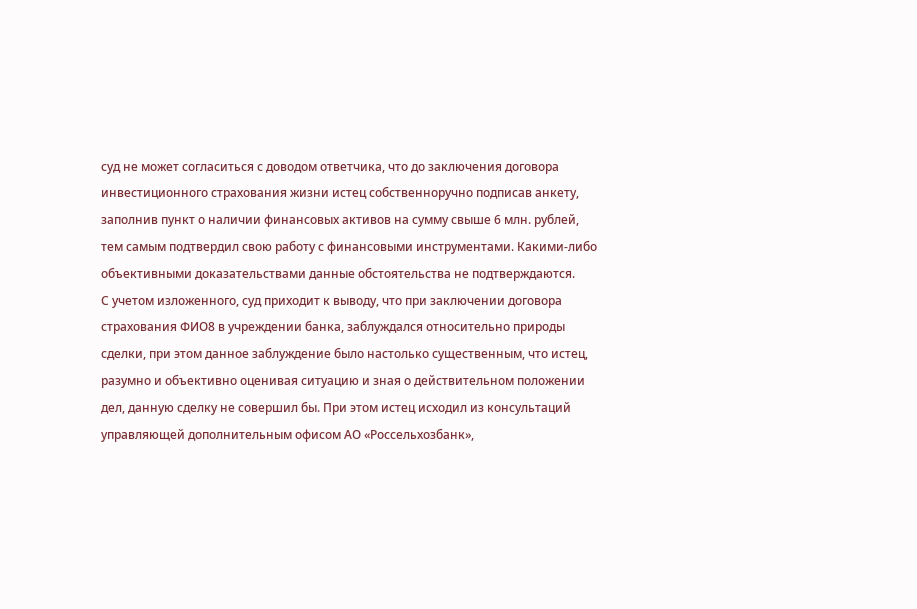суд не может согласиться с доводом ответчика, что до заключения договора инвестиционного страхования жизни истец собственноручно подписав анкету, заполнив пункт о наличии финансовых активов на сумму свыше 6 млн. рублей, тем самым подтвердил свою работу с финансовыми инструментами. Какими-либо объективными доказательствами данные обстоятельства не подтверждаются.
С учетом изложенного, суд приходит к выводу, что при заключении договора страхования ФИО8 в учреждении банка, заблуждался относительно природы сделки, при этом данное заблуждение было настолько существенным, что истец, разумно и объективно оценивая ситуацию и зная о действительном положении дел, данную сделку не совершил бы. При этом истец исходил из консультаций управляющей дополнительным офисом АО «Россельхозбанк»,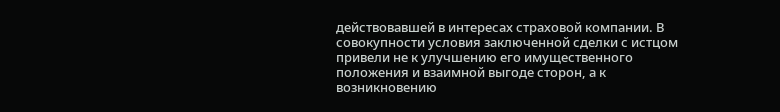действовавшей в интересах страховой компании. В совокупности условия заключенной сделки с истцом привели не к улучшению его имущественного положения и взаимной выгоде сторон, а к возникновению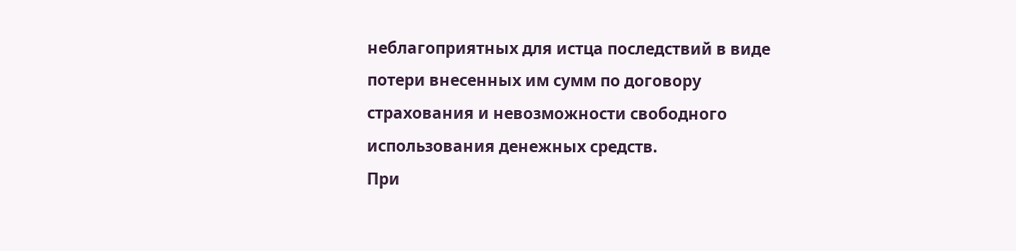неблагоприятных для истца последствий в виде потери внесенных им сумм по договору страхования и невозможности свободного использования денежных средств.
При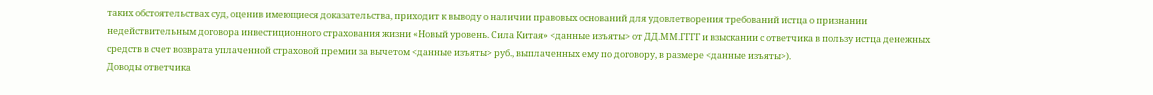таких обстоятельствах суд, оценив имеющиеся доказательства, приходит к выводу о наличии правовых оснований для удовлетворения требований истца о признании недействительным договора инвестиционного страхования жизни «Новый уровень. Сила Китая» <данные изъяты> от ДД.ММ.ГГГГ и взыскании с ответчика в пользу истца денежных средств в счет возврата уплаченной страховой премии за вычетом <данные изъяты> руб., выплаченных ему по договору, в размере <данные изъяты>).
Доводы ответчика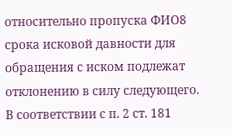относительно пропуска ФИО8 срока исковой давности для обращения с иском подлежат отклонению в силу следующего.
В соответствии с п. 2 ст. 181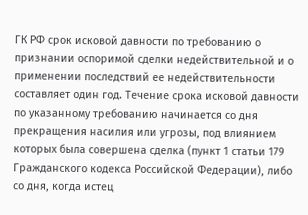ГК РФ срок исковой давности по требованию о признании оспоримой сделки недействительной и о применении последствий ее недействительности составляет один год. Течение срока исковой давности по указанному требованию начинается со дня прекращения насилия или угрозы, под влиянием которых была совершена сделка (пункт 1 статьи 179 Гражданского кодекса Российской Федерации), либо со дня, когда истец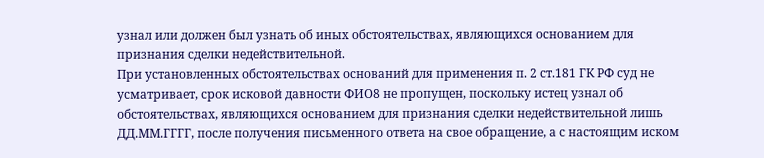узнал или должен был узнать об иных обстоятельствах, являющихся основанием для признания сделки недействительной.
При установленных обстоятельствах оснований для применения п. 2 ст.181 ГК РФ суд не усматривает, срок исковой давности ФИО8 не пропущен, поскольку истец узнал об обстоятельствах, являющихся основанием для признания сделки недействительной лишь ДД.ММ.ГГГГ, после получения письменного ответа на свое обращение, а с настоящим иском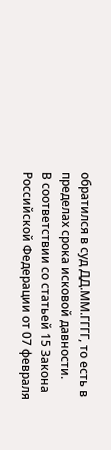обратился в суд ДД.ММ.ГГГГ, то есть в пределах срока исковой давности.
В соответствии со статьей 15 Закона Российской Федерации от 07 февраля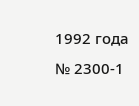1992 года № 2300-1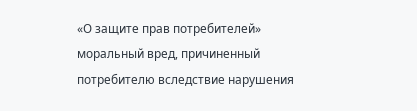«О защите прав потребителей» моральный вред, причиненный потребителю вследствие нарушения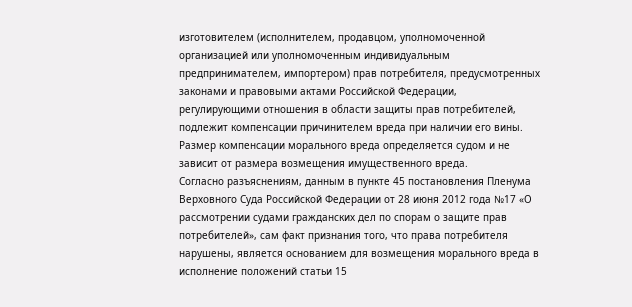изготовителем (исполнителем, продавцом, уполномоченной организацией или уполномоченным индивидуальным предпринимателем, импортером) прав потребителя, предусмотренных законами и правовыми актами Российской Федерации, регулирующими отношения в области защиты прав потребителей, подлежит компенсации причинителем вреда при наличии его вины. Размер компенсации морального вреда определяется судом и не зависит от размера возмещения имущественного вреда.
Согласно разъяснениям, данным в пункте 45 постановления Пленума Верховного Суда Российской Федерации от 28 июня 2012 года №17 «О рассмотрении судами гражданских дел по спорам о защите прав потребителей», сам факт признания того, что права потребителя нарушены, является основанием для возмещения морального вреда в исполнение положений статьи 15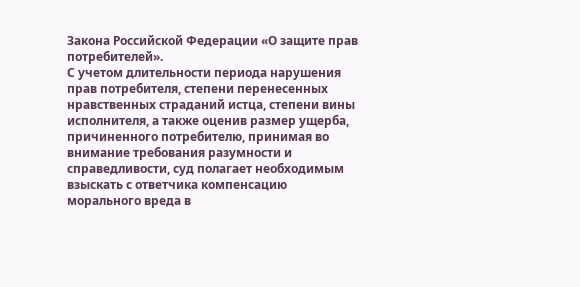Закона Российской Федерации «О защите прав потребителей».
С учетом длительности периода нарушения прав потребителя, степени перенесенных нравственных страданий истца, степени вины исполнителя, а также оценив размер ущерба, причиненного потребителю, принимая во внимание требования разумности и справедливости, суд полагает необходимым взыскать с ответчика компенсацию морального вреда в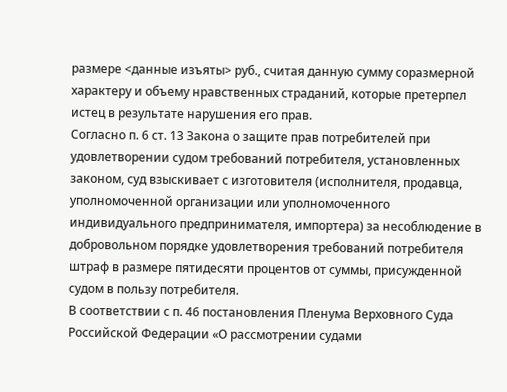размере <данные изъяты> руб., считая данную сумму соразмерной характеру и объему нравственных страданий, которые претерпел истец в результате нарушения его прав.
Согласно п. 6 ст. 13 Закона о защите прав потребителей при удовлетворении судом требований потребителя, установленных законом, суд взыскивает с изготовителя (исполнителя, продавца, уполномоченной организации или уполномоченного индивидуального предпринимателя, импортера) за несоблюдение в добровольном порядке удовлетворения требований потребителя штраф в размере пятидесяти процентов от суммы, присужденной судом в пользу потребителя.
В соответствии с п. 46 постановления Пленума Верховного Суда Российской Федерации «О рассмотрении судами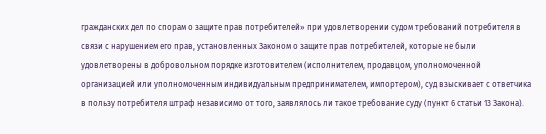гражданских дел по спорам о защите прав потребителей» при удовлетворении судом требований потребителя в связи с нарушением его прав, установленных Законом о защите прав потребителей, которые не были удовлетворены в добровольном порядке изготовителем (исполнителем, продавцом, уполномоченной организацией или уполномоченным индивидуальным предпринимателем, импортером), суд взыскивает с ответчика в пользу потребителя штраф независимо от того, заявлялось ли такое требование суду (пункт 6 статьи 13 Закона).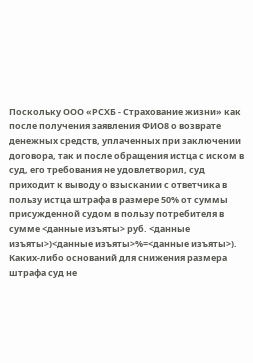Поскольку ООО «РСХБ - Страхование жизни» как после получения заявления ФИО8 о возврате денежных средств, уплаченных при заключении договора, так и после обращения истца с иском в суд, его требования не удовлетворил, суд приходит к выводу о взыскании с ответчика в пользу истца штрафа в размере 50% от суммы присужденной судом в пользу потребителя в сумме <данные изъяты> руб. <данные изъяты>)<данные изъяты>%=<данные изъяты>).
Каких-либо оснований для снижения размера штрафа суд не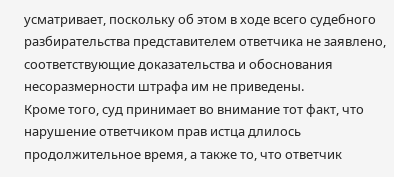усматривает, поскольку об этом в ходе всего судебного разбирательства представителем ответчика не заявлено, соответствующие доказательства и обоснования несоразмерности штрафа им не приведены.
Кроме того, суд принимает во внимание тот факт, что нарушение ответчиком прав истца длилось продолжительное время, а также то, что ответчик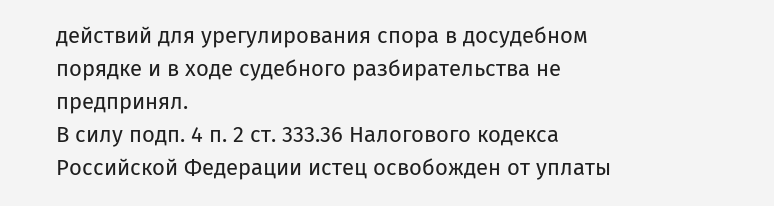действий для урегулирования спора в досудебном порядке и в ходе судебного разбирательства не предпринял.
В силу подп. 4 п. 2 ст. 333.36 Налогового кодекса Российской Федерации истец освобожден от уплаты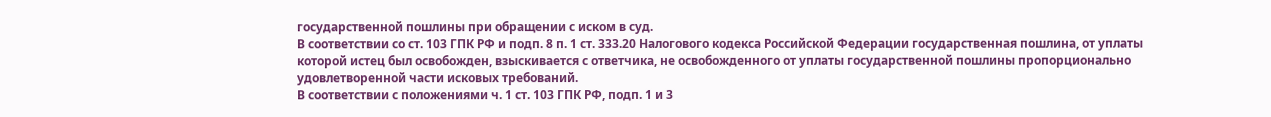государственной пошлины при обращении с иском в суд.
В соответствии со ст. 103 ГПК РФ и подп. 8 п. 1 ст. 333.20 Налогового кодекса Российской Федерации государственная пошлина, от уплаты которой истец был освобожден, взыскивается с ответчика, не освобожденного от уплаты государственной пошлины пропорционально удовлетворенной части исковых требований.
В соответствии с положениями ч. 1 ст. 103 ГПК РФ, подп. 1 и 3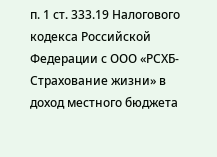п. 1 ст. 333.19 Налогового кодекса Российской Федерации с ООО «РСХБ-Страхование жизни» в доход местного бюджета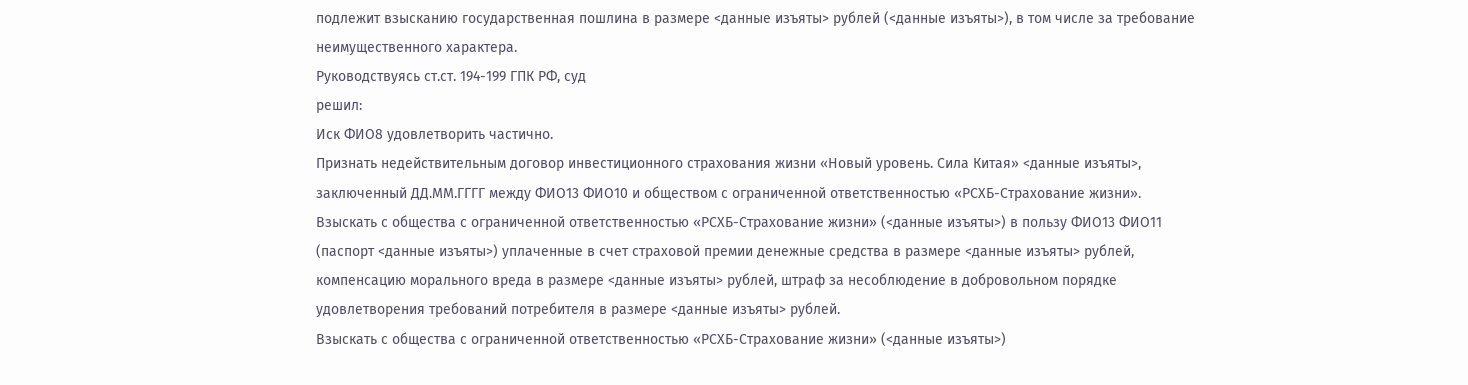подлежит взысканию государственная пошлина в размере <данные изъяты> рублей (<данные изъяты>), в том числе за требование неимущественного характера.
Руководствуясь ст.ст. 194-199 ГПК РФ, суд
решил:
Иск ФИО8 удовлетворить частично.
Признать недействительным договор инвестиционного страхования жизни «Новый уровень. Сила Китая» <данные изъяты>, заключенный ДД.ММ.ГГГГ между ФИО13 ФИО10 и обществом с ограниченной ответственностью «РСХБ-Страхование жизни».
Взыскать с общества с ограниченной ответственностью «РСХБ-Страхование жизни» (<данные изъяты>) в пользу ФИО13 ФИО11 (паспорт <данные изъяты>) уплаченные в счет страховой премии денежные средства в размере <данные изъяты> рублей, компенсацию морального вреда в размере <данные изъяты> рублей, штраф за несоблюдение в добровольном порядке удовлетворения требований потребителя в размере <данные изъяты> рублей.
Взыскать с общества с ограниченной ответственностью «РСХБ-Страхование жизни» (<данные изъяты>)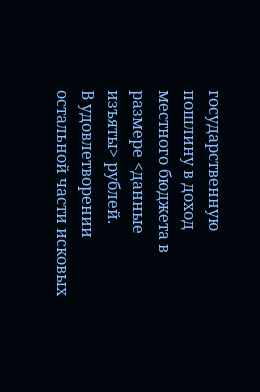государственную пошлину в доход местного бюджета в размере <данные изъяты> рублей.
В удовлетворении остальной части исковых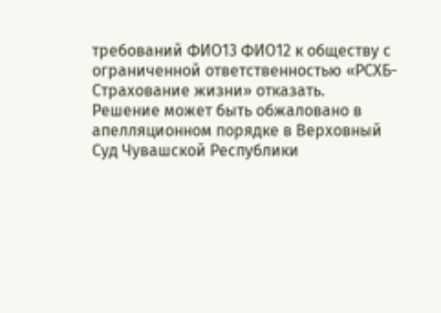требований ФИО13 ФИО12 к обществу с ограниченной ответственностью «РСХБ-Страхование жизни» отказать.
Решение может быть обжаловано в апелляционном порядке в Верховный Суд Чувашской Республики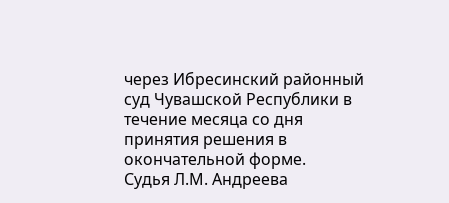через Ибресинский районный суд Чувашской Республики в течение месяца со дня принятия решения в окончательной форме.
Судья Л.М. Андреева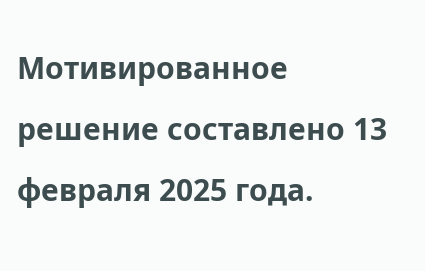Мотивированное решение составлено 13 февраля 2025 года.